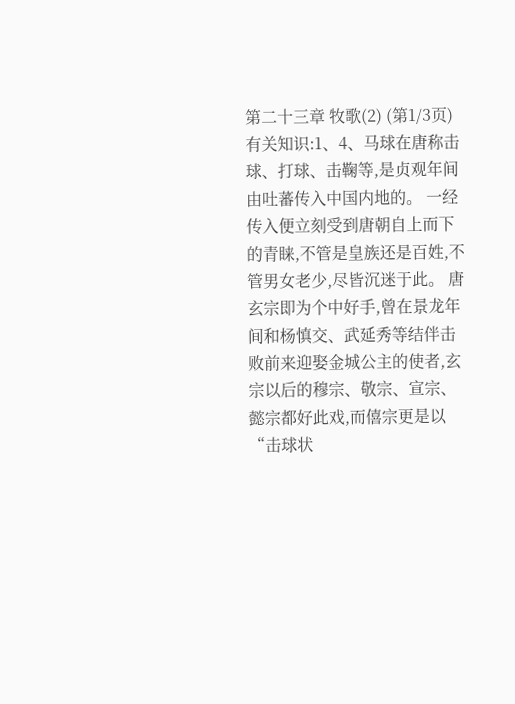第二十三章 牧歌(2) (第1/3页)
有关知识:1、4、马球在唐称击球、打球、击鞠等,是贞观年间由吐蕃传入中国内地的。 一经传入便立刻受到唐朝自上而下的青睐,不管是皇族还是百姓,不管男女老少,尽皆沉迷于此。 唐玄宗即为个中好手,曾在景龙年间和杨慎交、武延秀等结伴击败前来迎娶金城公主的使者,玄宗以后的穆宗、敬宗、宣宗、懿宗都好此戏,而僖宗更是以“击球状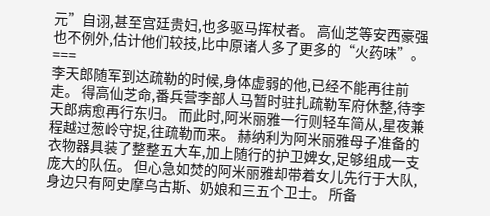元”自诩,甚至宫廷贵妇,也多驱马挥杖者。 高仙芝等安西豪强也不例外,估计他们较技,比中原诸人多了更多的“火药味”。
===
李天郎随军到达疏勒的时候,身体虚弱的他,已经不能再往前走。 得高仙芝命,番兵营李部人马暂时驻扎疏勒军府休整,待李天郎病愈再行东归。 而此时,阿米丽雅一行则轻车简从,星夜兼程越过葱岭守捉,往疏勒而来。 赫纳利为阿米丽雅母子准备的衣物器具装了整整五大车,加上随行的护卫婢女,足够组成一支庞大的队伍。 但心急如焚的阿米丽雅却带着女儿先行于大队,身边只有阿史摩乌古斯、奶娘和三五个卫士。 所备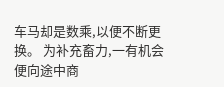车马却是数乘,以便不断更换。 为补充畜力,一有机会便向途中商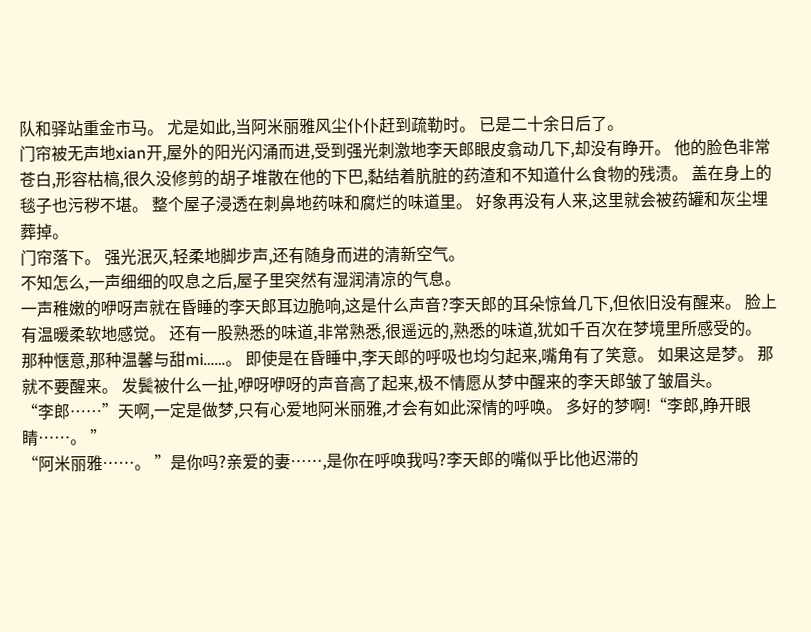队和驿站重金市马。 尤是如此,当阿米丽雅风尘仆仆赶到疏勒时。 已是二十余日后了。
门帘被无声地xian开,屋外的阳光闪涌而进,受到强光刺激地李天郎眼皮翕动几下,却没有睁开。 他的脸色非常苍白,形容枯槁,很久没修剪的胡子堆散在他的下巴,黏结着肮脏的药渣和不知道什么食物的残渍。 盖在身上的毯子也污秽不堪。 整个屋子浸透在刺鼻地药味和腐烂的味道里。 好象再没有人来,这里就会被药罐和灰尘埋葬掉。
门帘落下。 强光泯灭,轻柔地脚步声,还有随身而进的清新空气。
不知怎么,一声细细的叹息之后,屋子里突然有湿润清凉的气息。
一声稚嫩的咿呀声就在昏睡的李天郎耳边脆响,这是什么声音?李天郎的耳朵惊耸几下,但依旧没有醒来。 脸上有温暖柔软地感觉。 还有一股熟悉的味道,非常熟悉,很遥远的,熟悉的味道,犹如千百次在梦境里所感受的。 那种惬意,那种温馨与甜mi……。 即使是在昏睡中,李天郎的呼吸也均匀起来,嘴角有了笑意。 如果这是梦。 那就不要醒来。 发鬓被什么一扯,咿呀咿呀的声音高了起来,极不情愿从梦中醒来的李天郎皱了皱眉头。
“李郎……”天啊,一定是做梦,只有心爱地阿米丽雅,才会有如此深情的呼唤。 多好的梦啊!“李郎,睁开眼睛……。 ”
“阿米丽雅……。 ”是你吗?亲爱的妻……,是你在呼唤我吗?李天郎的嘴似乎比他迟滞的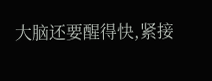大脑还要醒得快,紧接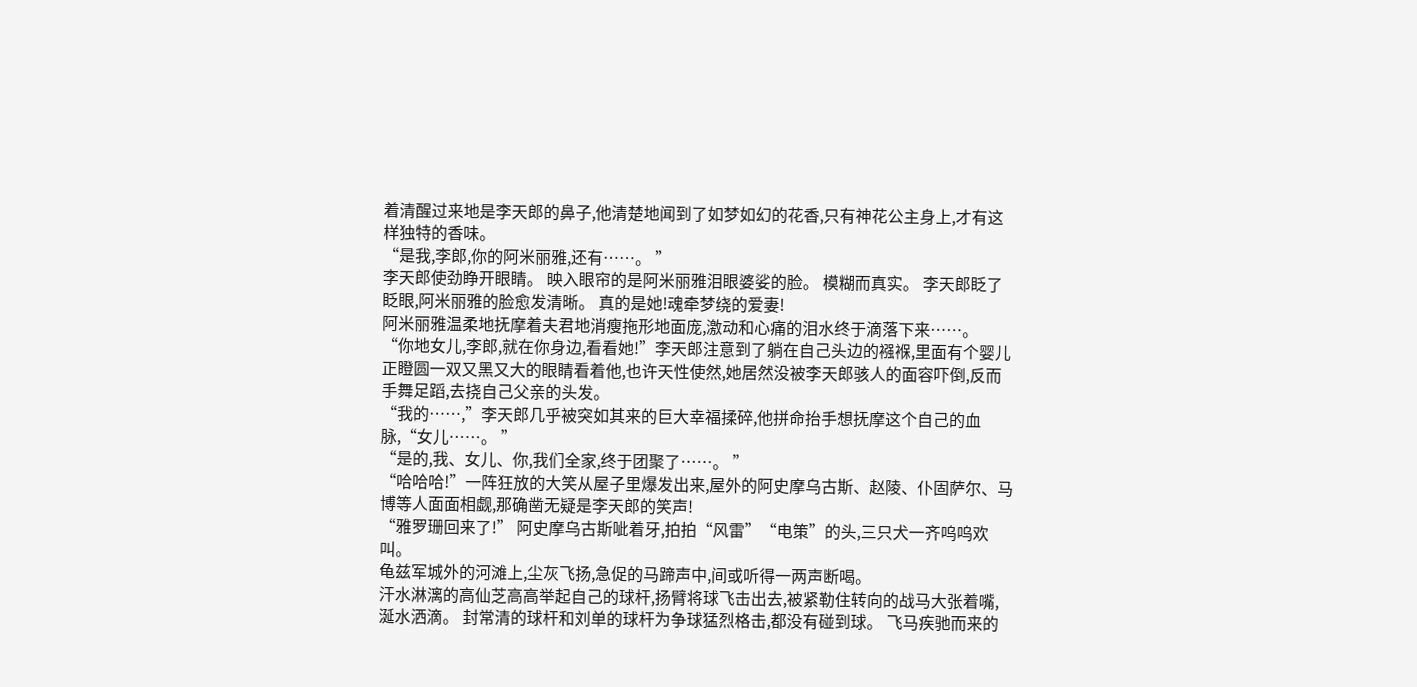着清醒过来地是李天郎的鼻子,他清楚地闻到了如梦如幻的花香,只有神花公主身上,才有这样独特的香味。
“是我,李郎,你的阿米丽雅,还有……。 ”
李天郎使劲睁开眼睛。 映入眼帘的是阿米丽雅泪眼婆娑的脸。 模糊而真实。 李天郎眨了眨眼,阿米丽雅的脸愈发清晰。 真的是她!魂牵梦绕的爱妻!
阿米丽雅温柔地抚摩着夫君地消瘦拖形地面庞,激动和心痛的泪水终于滴落下来……。
“你地女儿,李郎,就在你身边,看看她!”李天郎注意到了躺在自己头边的襁褓,里面有个婴儿正瞪圆一双又黑又大的眼睛看着他,也许天性使然,她居然没被李天郎骇人的面容吓倒,反而手舞足蹈,去挠自己父亲的头发。
“我的……,”李天郎几乎被突如其来的巨大幸福揉碎,他拼命抬手想抚摩这个自己的血脉,“女儿……。 ”
“是的,我、女儿、你,我们全家,终于团聚了……。 ”
“哈哈哈!”一阵狂放的大笑从屋子里爆发出来,屋外的阿史摩乌古斯、赵陵、仆固萨尔、马博等人面面相觑,那确凿无疑是李天郎的笑声!
“雅罗珊回来了!” 阿史摩乌古斯呲着牙,拍拍“风雷”“电策”的头,三只犬一齐呜呜欢叫。
龟兹军城外的河滩上,尘灰飞扬,急促的马蹄声中,间或听得一两声断喝。
汗水淋漓的高仙芝高高举起自己的球杆,扬臂将球飞击出去,被紧勒住转向的战马大张着嘴,涎水洒滴。 封常清的球杆和刘单的球杆为争球猛烈格击,都没有碰到球。 飞马疾驰而来的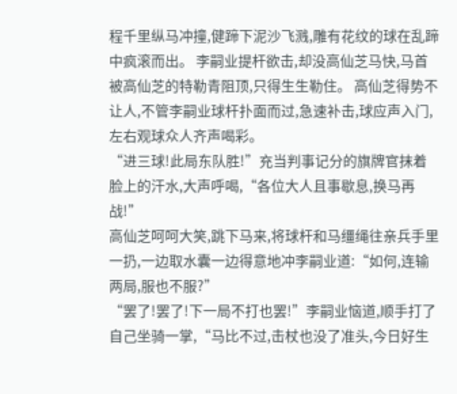程千里纵马冲撞,健蹄下泥沙飞溅,雕有花纹的球在乱蹄中疯滚而出。 李嗣业提杆欲击,却没高仙芝马快,马首被高仙芝的特勒青阻顶,只得生生勒住。 高仙芝得势不让人,不管李嗣业球杆扑面而过,急速补击,球应声入门,左右观球众人齐声喝彩。
“进三球!此局东队胜!”充当判事记分的旗牌官抹着脸上的汗水,大声呼喝,“各位大人且事歇息,换马再战!”
高仙芝呵呵大笑,跳下马来,将球杆和马缰绳往亲兵手里一扔,一边取水囊一边得意地冲李嗣业道:“如何,连输两局,服也不服?”
“罢了!罢了!下一局不打也罢!”李嗣业恼道,顺手打了自己坐骑一掌,“马比不过,击杖也没了准头,今日好生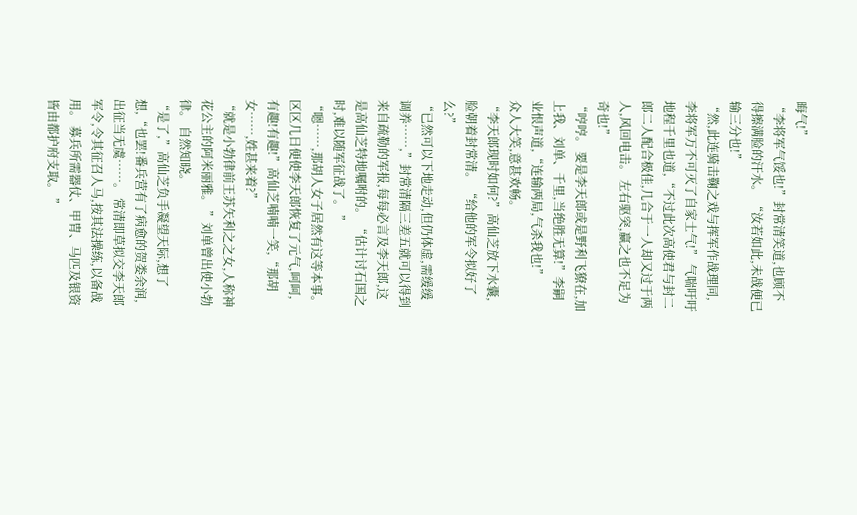晦气!”
“李将军气馁也!”封常清笑道,也顾不得擦满脸的汗水。 “汝若如此,未战便已输三分也!”
“然,此连骑击鞠之戏与挥军作战理同,李将军万不可灭了自家士气!” 气喘吁吁地程千里也道,“不过此次高使君与封二郎二人配合极佳,几合于一人却又过于两人,风回电击。 左右驱突,赢之也不足为奇也!”
“哼哼。 要是李天郎或是野利飞獠在,加上我、刘单、千里,当绝胜无算!”李嗣业恨声道,“连输两局,气杀我也!”
众人大笑,意甚欢畅。
“李天郎现时如何?”高仙芝放下水囊,脸朝着封常清。 “给他的军令拟好了么?”
“已然可以下地走动,但仍体虚,需缓缓调养……,”封常清隔三差五就可以得到来自疏勒的军报,每每必言及李天郎,这是高仙芝特地嘱咐的。 “估计讨石国之时,难以随军征战了。 ”
“嗯……,那胡人女子居然有这等本事。 区区几日便使李天郎恢复了元气,呵呵,有趣!有趣!”高仙芝喃喃一笑,“那胡女……,姓甚来着?”
“就是小勃律前王苏矢利之之女,人称神花公主的阿米丽雅。 ”刘单曾出使小勃律。 自然知晓。
“是了,”高仙芝负手凝望天际,想了想,“也罢!番兵营有了病愈的贺娄余润,出征当无虞……。 常清即草拟交李天郎军令,令其征召人马,按其法操练,以备战用。 募兵所需器仗、甲胄、马匹及银资皆由都护府支取。 ”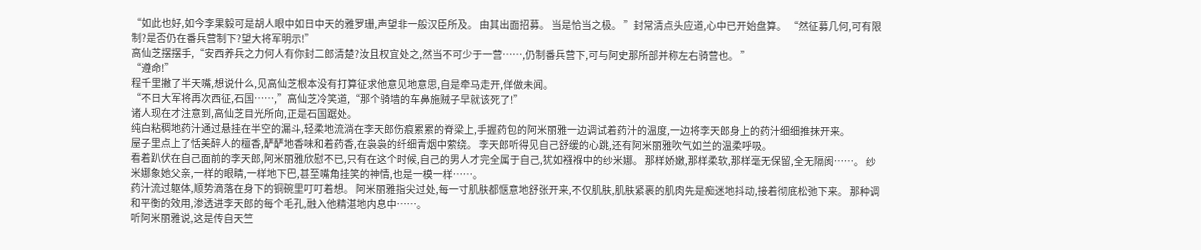“如此也好,如今李果毅可是胡人眼中如日中天的雅罗珊,声望非一般汉臣所及。 由其出面招募。 当是恰当之极。 ”封常清点头应道,心中已开始盘算。 “然征募几何,可有限制?是否仍在番兵营制下?望大将军明示!”
高仙芝摆摆手,“安西养兵之力何人有你封二郎清楚?汝且权宜处之,然当不可少于一营……,仍制番兵营下,可与阿史那所部并称左右骑营也。 ”
“遵命!”
程千里撇了半天嘴,想说什么,见高仙芝根本没有打算征求他意见地意思,自是牵马走开,佯做未闻。
“不日大军将再次西征,石国……,”高仙芝冷笑道,“那个骑墙的车鼻施贼子早就该死了!”
诸人现在才注意到,高仙芝目光所向,正是石国踞处。
纯白粘稠地药汁通过悬挂在半空的漏斗,轻柔地流淌在李天郎伤痕累累的脊梁上,手握药包的阿米丽雅一边调试着药汁的温度,一边将李天郎身上的药汁细细推抹开来。
屋子里点上了恬美醉人的檀香,酽酽地香味和着药香,在袅袅的纤细青烟中萦绕。 李天郎听得见自己舒缓的心跳,还有阿米丽雅吹气如兰的温柔呼吸。
看着趴伏在自己面前的李天郎,阿米丽雅欣慰不已,只有在这个时候,自己的男人才完全属于自己,犹如襁褓中的纱米娜。 那样娇嫩,那样柔软,那样毫无保留,全无隔阂……。 纱米娜象她父亲,一样的眼睛,一样地下巴,甚至嘴角挂笑的神情,也是一模一样……。
药汁流过躯体,顺势滴落在身下的铜碗里叮叮着想。 阿米丽雅指尖过处,每一寸肌肤都惬意地舒张开来,不仅肌肤,肌肤紧裹的肌肉先是痴迷地抖动,接着彻底松弛下来。 那种调和平衡的效用,渗透进李天郎的每个毛孔,融入他精湛地内息中……。
听阿米丽雅说,这是传自天竺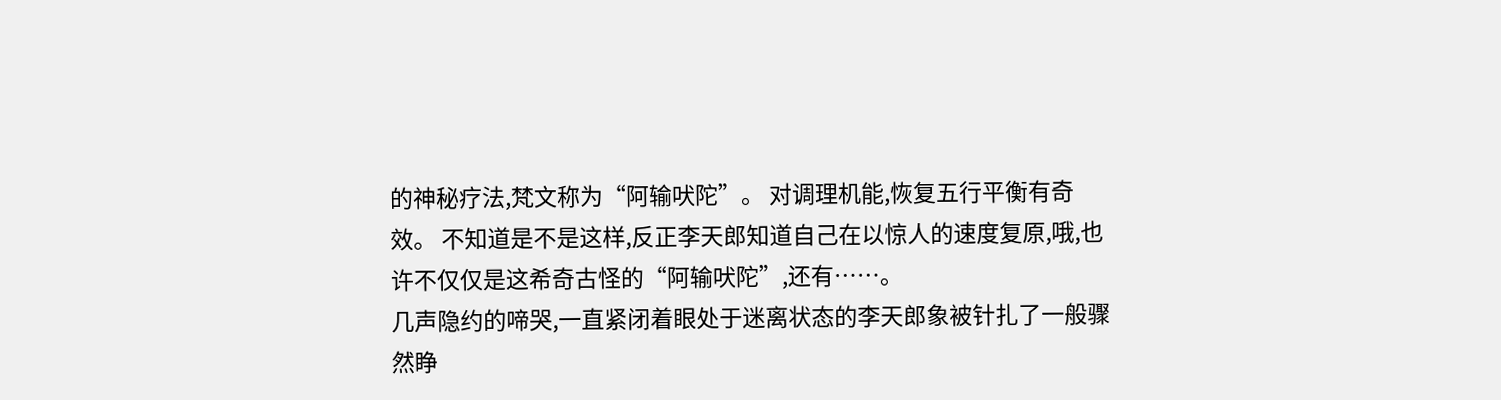的神秘疗法,梵文称为“阿输吠陀”。 对调理机能,恢复五行平衡有奇效。 不知道是不是这样,反正李天郎知道自己在以惊人的速度复原,哦,也许不仅仅是这希奇古怪的“阿输吠陀”,还有……。
几声隐约的啼哭,一直紧闭着眼处于迷离状态的李天郎象被针扎了一般骤然睁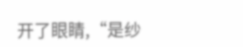开了眼睛,“是纱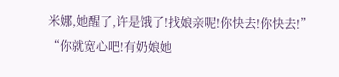米娜,她醒了,许是饿了!找娘亲呢!你快去!你快去!”
“你就宽心吧!有奶娘她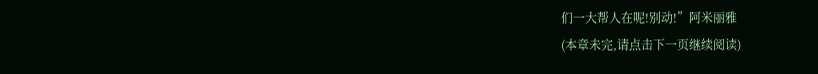们一大帮人在呢!别动!”阿米丽雅
(本章未完,请点击下一页继续阅读)